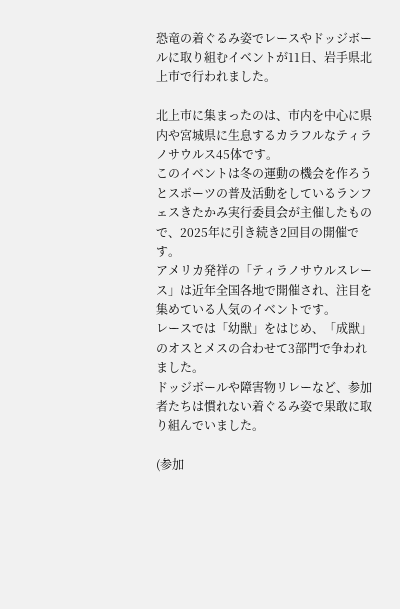恐竜の着ぐるみ姿でレースやドッジボールに取り組むイベントが11日、岩手県北上市で行われました。

北上市に集まったのは、市内を中心に県内や宮城県に生息するカラフルなティラノサウルス45体です。
このイベントは冬の運動の機会を作ろうとスポーツの普及活動をしているランフェスきたかみ実行委員会が主催したもので、2025年に引き続き2回目の開催です。
アメリカ発祥の「ティラノサウルスレース」は近年全国各地で開催され、注目を集めている人気のイベントです。
レースでは「幼獣」をはじめ、「成獣」のオスとメスの合わせて3部門で争われました。
ドッジボールや障害物リレーなど、参加者たちは慣れない着ぐるみ姿で果敢に取り組んでいました。

(参加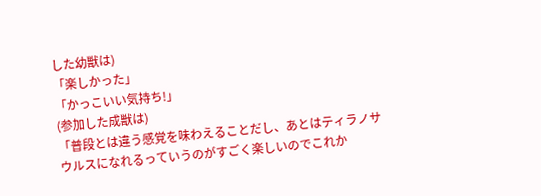した幼獣は)
「楽しかった」
「かっこいい気持ち!」
(参加した成獣は)
「普段とは違う感覚を味わえることだし、あとはティラノサウルスになれるっていうのがすごく楽しいのでこれか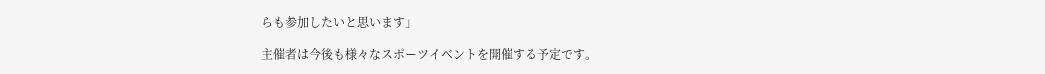らも参加したいと思います」

主催者は今後も様々なスポーツイベントを開催する予定です。